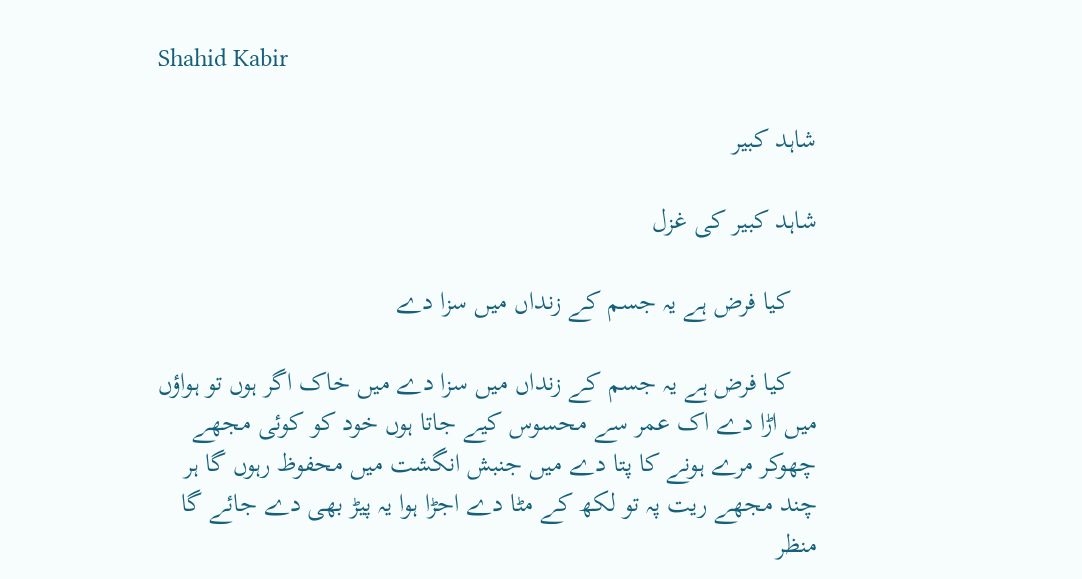Shahid Kabir

شاہد کبیر

شاہد کبیر کی غزل

    کیا فرض ہے یہ جسم کے زنداں میں سزا دے

    کیا فرض ہے یہ جسم کے زنداں میں سزا دے میں خاک اگر ہوں تو ہواؤں میں اڑا دے اک عمر سے محسوس کیے جاتا ہوں خود کو کوئی مجھے چھوکر مرے ہونے کا پتا دے میں جنبش انگشت میں محفوظ رہوں گا ہر چند مجھے ریت پہ تو لکھ کے مٹا دے اجڑا ہوا یہ پیڑ بھی دے جائے گا منظر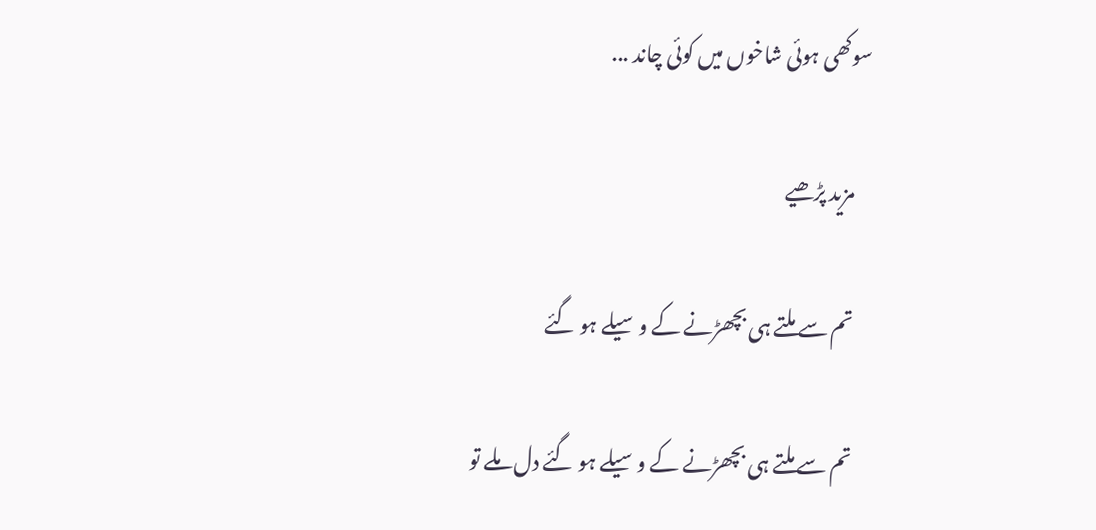سوکھی ہوئی شاخوں میں کوئی چاند ...

    مزید پڑھیے

    تم سے ملتے ہی بچھڑنے کے وسیلے ہو گئے

    تم سے ملتے ہی بچھڑنے کے وسیلے ہو گئے دل ملے تو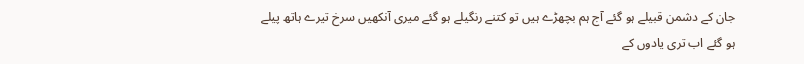جان کے دشمن قبیلے ہو گئے آج ہم بچھڑے ہیں تو کتنے رنگیلے ہو گئے میری آنکھیں سرخ تیرے ہاتھ پیلے ہو گئے اب تری یادوں کے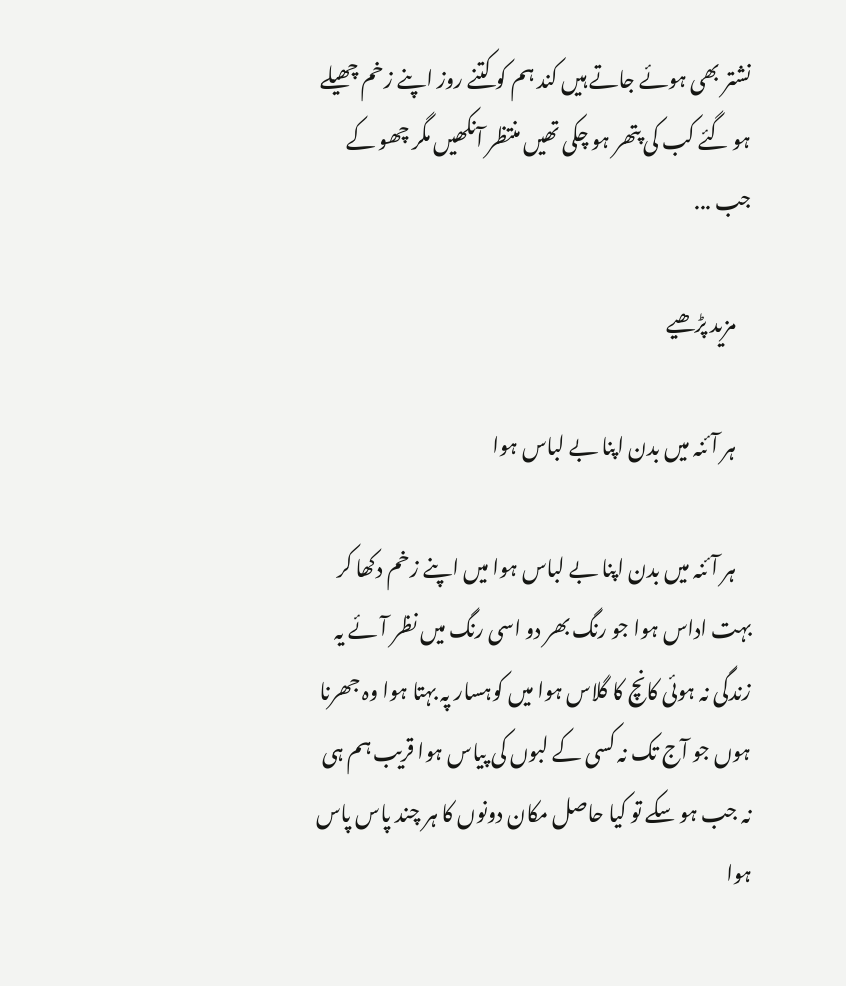نشتر بھی ہوئے جاتے ہیں کند ہم کو کتنے روز اپنے زخم چھیلے ہو گئے کب کی پتھر ہو چکی تھیں منتظر آنکھیں مگر چھو کے جب ...

    مزید پڑھیے

    ہر آئنہ میں بدن اپنا بے لباس ہوا

    ہر آئنہ میں بدن اپنا بے لباس ہوا میں اپنے زخم دکھا کر بہت اداس ہوا جو رنگ بھر دو اسی رنگ میں نظر آئے یہ زندگی نہ ہوئی کانچ کا گلاس ہوا میں کوہسار پہ بہتا ہوا وہ جھرنا ہوں جو آج تک نہ کسی کے لبوں کی پیاس ہوا قریب ہم ہی نہ جب ہو سکے تو کیا حاصل مکان دونوں کا ہر چند پاس پاس ہوا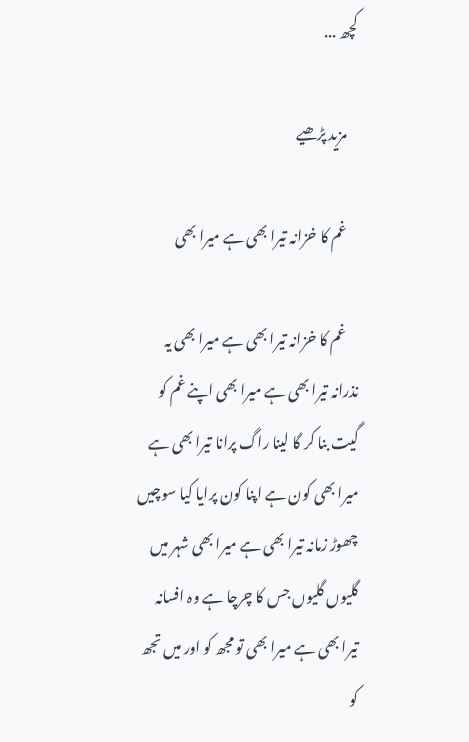کچھ ...

    مزید پڑھیے

    غم کا خزانہ تیرا بھی ہے میرا بھی

    غم کا خزانہ تیرا بھی ہے میرا بھی یہ نذرانہ تیرا بھی ہے میرا بھی اپنے غم کو گیت بنا کر گا لینا راگ پرانا تیرا بھی ہے میرا بھی کون ہے اپنا کون پرایا کیا سوچیں چھوڑ زمانہ تیرا بھی ہے میرا بھی شہر میں گلیوں گلیوں جس کا چرچا ہے وہ افسانہ تیرا بھی ہے میرا بھی تو مجھ کو اور میں تجھ کو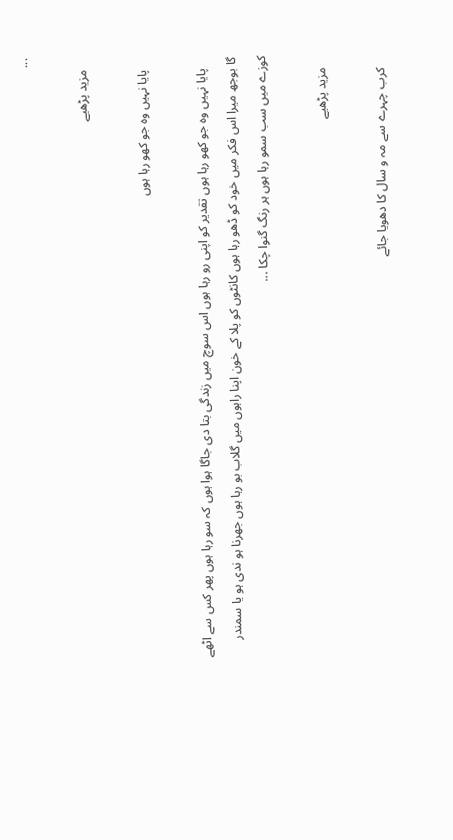...

    مزید پڑھیے

    پایا نہیں وہ جو کھو رہا ہوں

    پایا نہیں وہ جو کھو رہا ہوں تقدیر کو اپنی رو رہا ہوں اس سوچ میں زندگی بتا دی جاگا ہوا ہوں کہ سو رہا ہوں پھر کس سے اٹھے گا بوجھ میرا اس فکر میں خود کو ڈھو رہا ہوں کانٹوں کو پلا کے خون اپنا راہوں میں گلاب بو رہا ہوں جھرنا ہو ندی ہو یا سمندر کوزے میں سب سمو رہا ہوں ہر رنگ گنوا چکا ...

    مزید پڑھیے

    کرب چہرے سے مہ و سال کا دھویا جائے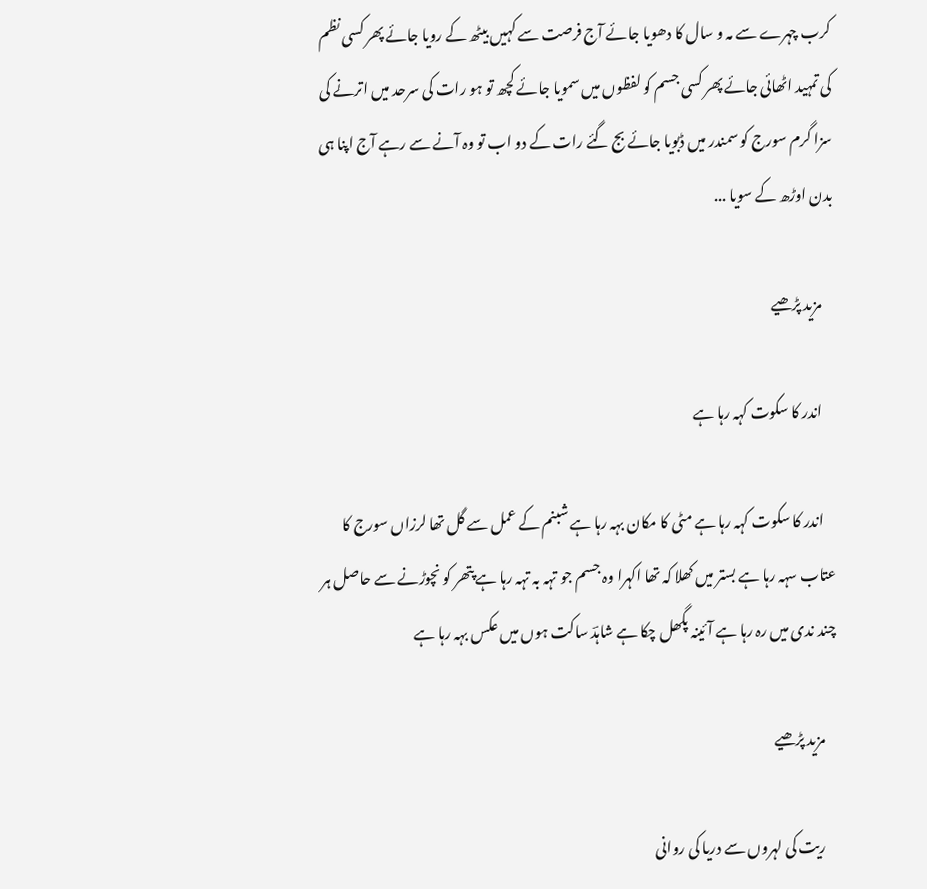کرب چہرے سے مہ و سال کا دھویا جائے آج فرصت سے کہیں بیٹھ کے رویا جائے پھر کسی نظم کی تمہید اٹھائی جائے پھر کسی جسم کو لفظوں میں سمویا جائے کچھ تو ہو رات کی سرحد میں اترنے کی سزا گرم سورج کو سمندر میں ڈبویا جائے بج گئے رات کے دو اب تو وہ آنے سے رہے آج اپنا ہی بدن اوڑھ کے سویا ...

    مزید پڑھیے

    اندر کا سکوت کہہ رہا ہے

    اندر کا سکوت کہہ رہا ہے مٹی کا مکان بہہ رہا ہے شبنم کے عمل سے گل تھا لرزاں سورج کا عتاب سہہ رہا ہے بستر میں کھلا کہ تھا اکہرا وہ جسم جو تہہ بہ تہہ رہا ہے پتھر کو نچوڑنے سے حاصل ہر چند ندی میں رہ رہا ہے آئینہ پگھل چکا ہے شاہدؔ ساکت ہوں میں عکس بہہ رہا ہے

    مزید پڑھیے

    ریت کی لہروں سے دریا کی روانی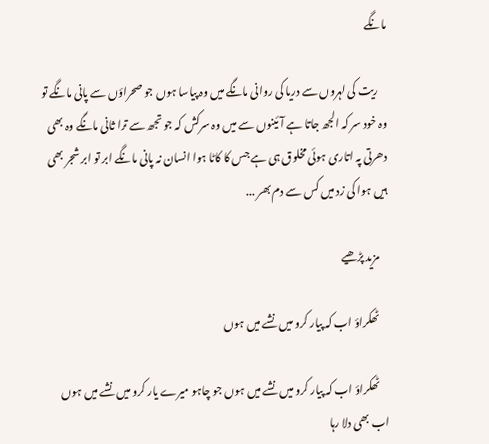مانگے

    ریت کی لہروں سے دریا کی روانی مانگے میں وہ پیاسا ہوں جو صحراؤں سے پانی مانگے تو وہ خود سر کہ الجھ جاتا ہے آئینوں سے میں وہ سرکش کہ جو تجھ سے ترا ثانی مانگے وہ بھی دھرتی پہ اتاری ہوئی مخلوق ہی ہے جس کا کاٹا ہوا انسان نہ پانی مانگے ابر تو ابر شجر بھی ہیں ہوا کی زد میں کس سے دم بھر ...

    مزید پڑھیے

    ٹھکراؤ اب کہ پیار کرو میں نشے میں ہوں

    ٹھکراؤ اب کہ پیار کرو میں نشے میں ہوں جو چاہو میرے یار کرو میں نشے میں ہوں اب بھی دلا رہا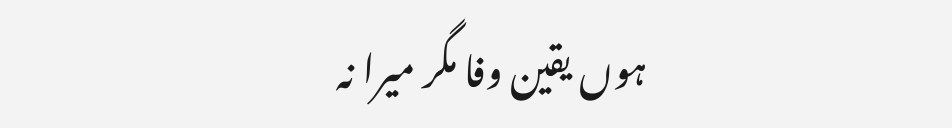ہوں یقین وفا مگر میرا نہ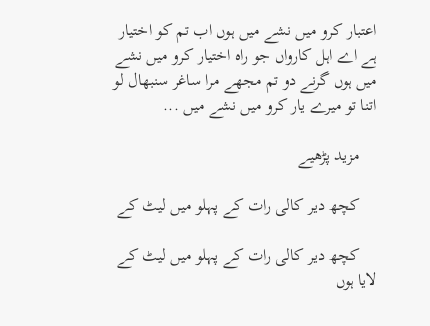اعتبار کرو میں نشے میں ہوں اب تم کو اختیار ہے اے اہل کارواں جو راہ اختیار کرو میں نشے میں ہوں گرنے دو تم مجھے مرا ساغر سنبھال لو اتنا تو میرے یار کرو میں نشے میں ...

    مزید پڑھیے

    کچھ دیر کالی رات کے پہلو میں لیٹ کے

    کچھ دیر کالی رات کے پہلو میں لیٹ کے لایا ہوں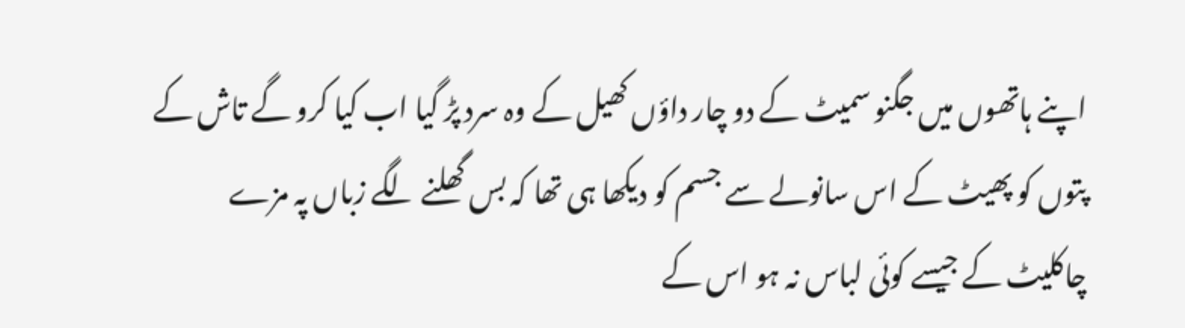اپنے ہاتھوں میں جگنو سمیٹ کے دو چار داؤں کھیل کے وہ سرد پڑ گیا اب کیا کرو گے تاش کے پتوں کو پھیٹ کے اس سانولے سے جسم کو دیکھا ہی تھا کہ بس گھلنے لگے زباں پہ مزے چاکلیٹ کے جیسے کوئی لباس نہ ہو اس کے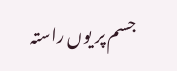جسم پر یوں راستہ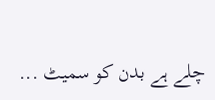چلے ہے بدن کو سمیٹ ...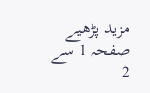مزید پڑھیے
صفحہ 1 سے 2